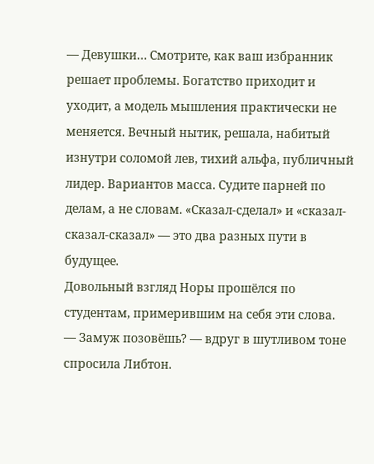— Девушки… Смотрите, как ваш избранник решает проблемы. Богатство приходит и уходит, а модель мышления практически не меняется. Вечный нытик, решала, набитый изнутри соломой лев, тихий альфа, публичный лидер. Вариантов масса. Судите парней по делам, а не словам. «Сказал-сделал» и «сказал-сказал-сказал» — это два разных пути в будущее.
Довольный взгляд Норы прошёлся по студентам, примерившим на себя эти слова.
— Замуж позовёшь? — вдруг в шутливом тоне спросила Либтон.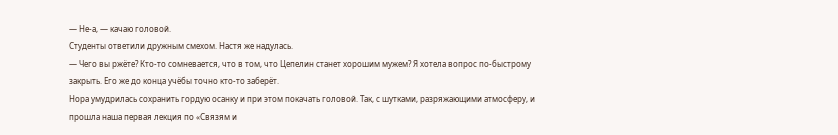— Не-а, — качаю головой.
Студенты ответили дружным смехом. Настя же надулась.
— Чего вы ржёте? Кто-то сомневается, что в том, что Цепелин станет хорошим мужем? Я хотела вопрос по-быстрому закрыть. Его же до конца учёбы точно кто-то заберёт.
Нора умудрилась сохранить гордую осанку и при этом покачать головой. Так, с шутками, разряжающими атмосферу, и прошла наша первая лекция по «Связям и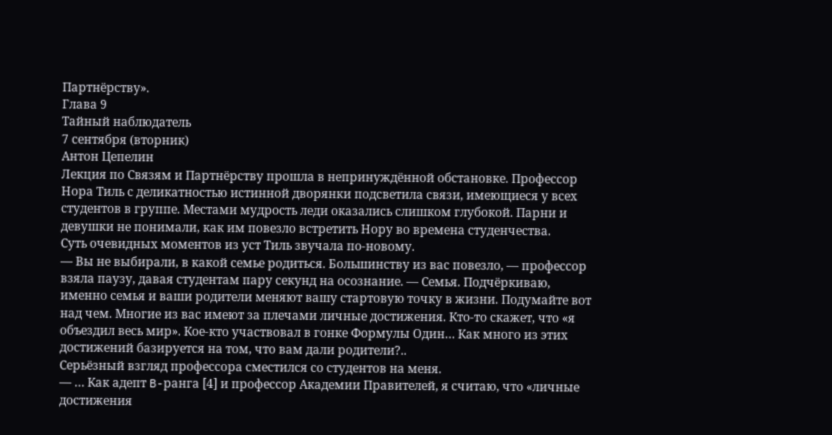Партнёрству».
Глава 9
Тайный наблюдатель
7 сентября (вторник)
Антон Цепелин
Лекция по Связям и Партнёрству прошла в непринуждённой обстановке. Профессор Нора Тиль с деликатностью истинной дворянки подсветила связи, имеющиеся у всех студентов в группе. Местами мудрость леди оказались слишком глубокой. Парни и девушки не понимали, как им повезло встретить Нору во времена студенчества.
Суть очевидных моментов из уст Тиль звучала по-новому.
— Вы не выбирали, в какой семье родиться. Большинству из вас повезло, — профессор взяла паузу, давая студентам пару секунд на осознание. — Семья. Подчёркиваю, именно семья и ваши родители меняют вашу стартовую точку в жизни. Подумайте вот над чем. Многие из вас имеют за плечами личные достижения. Кто-то скажет, что «я объездил весь мир». Кое-кто участвовал в гонке Формулы Один… Как много из этих достижений базируется на том, что вам дали родители?..
Серьёзный взгляд профессора сместился со студентов на меня.
— … Как адепт B-ранга [4] и профессор Академии Правителей, я считаю, что «личные достижения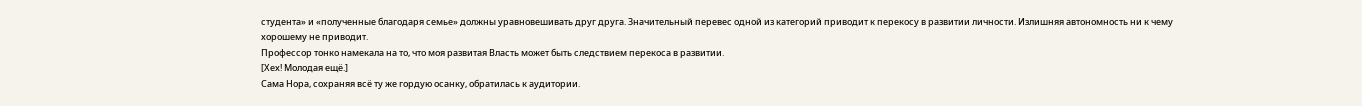студента» и «полученные благодаря семье» должны уравновешивать друг друга. Значительный перевес одной из категорий приводит к перекосу в развитии личности. Излишняя автономность ни к чему хорошему не приводит.
Профессор тонко намекала на то, что моя развитая Власть может быть следствием перекоса в развитии.
[Хех! Молодая ещё.]
Сама Нора, сохраняя всё ту же гордую осанку, обратилась к аудитории.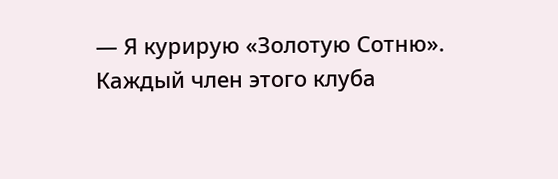— Я курирую «Золотую Сотню». Каждый член этого клуба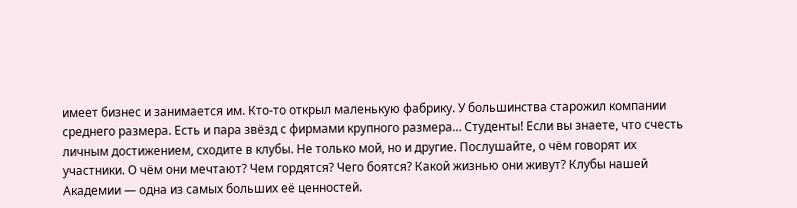имеет бизнес и занимается им. Кто-то открыл маленькую фабрику. У большинства старожил компании среднего размера. Есть и пара звёзд с фирмами крупного размера… Студенты! Если вы знаете, что счесть личным достижением, сходите в клубы. Не только мой, но и другие. Послушайте, о чём говорят их участники. О чём они мечтают? Чем гордятся? Чего боятся? Какой жизнью они живут? Клубы нашей Академии — одна из самых больших её ценностей.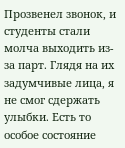Прозвенел звонок, и студенты стали молча выходить из-за парт. Глядя на их задумчивые лица, я не смог сдержать улыбки. Есть то особое состояние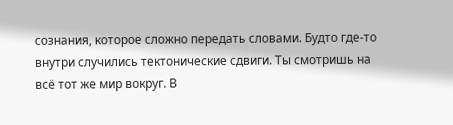сознания, которое сложно передать словами. Будто где-то внутри случились тектонические сдвиги. Ты смотришь на всё тот же мир вокруг. В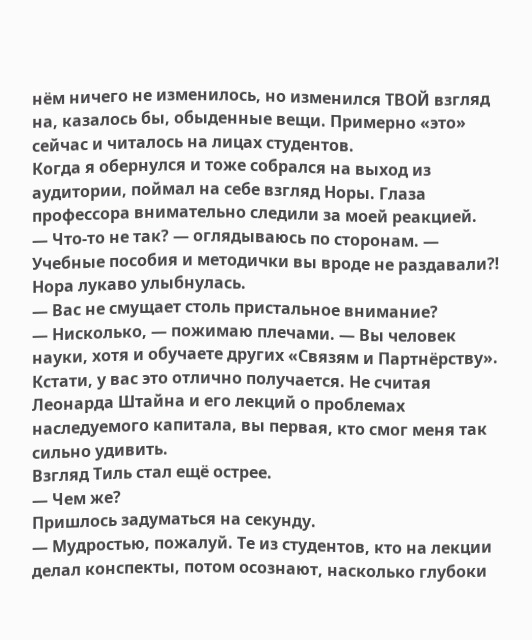нём ничего не изменилось, но изменился ТВОЙ взгляд на, казалось бы, обыденные вещи. Примерно «это» сейчас и читалось на лицах студентов.
Когда я обернулся и тоже собрался на выход из аудитории, поймал на себе взгляд Норы. Глаза профессора внимательно следили за моей реакцией.
— Что-то не так? — оглядываюсь по сторонам. — Учебные пособия и методички вы вроде не раздавали⁈
Нора лукаво улыбнулась.
— Вас не смущает столь пристальное внимание?
— Нисколько, — пожимаю плечами. — Вы человек науки, хотя и обучаете других «Связям и Партнёрству». Кстати, у вас это отлично получается. Не считая Леонарда Штайна и его лекций о проблемах наследуемого капитала, вы первая, кто смог меня так сильно удивить.
Взгляд Тиль стал ещё острее.
— Чем же?
Пришлось задуматься на секунду.
— Мудростью, пожалуй. Те из студентов, кто на лекции делал конспекты, потом осознают, насколько глубоки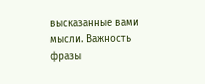высказанные вами мысли. Важность фразы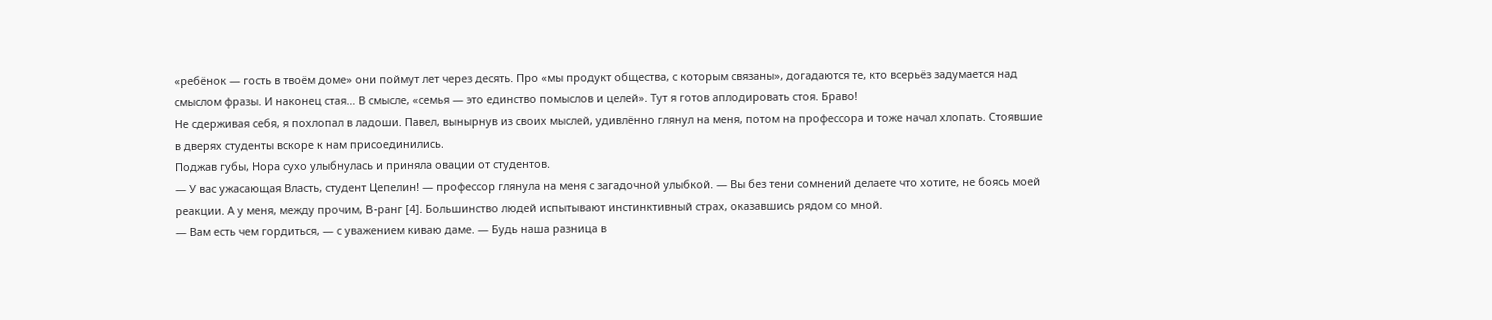«ребёнок — гость в твоём доме» они поймут лет через десять. Про «мы продукт общества, с которым связаны», догадаются те, кто всерьёз задумается над смыслом фразы. И наконец стая… В смысле, «семья — это единство помыслов и целей». Тут я готов аплодировать стоя. Браво!
Не сдерживая себя, я похлопал в ладоши. Павел, вынырнув из своих мыслей, удивлённо глянул на меня, потом на профессора и тоже начал хлопать. Стоявшие в дверях студенты вскоре к нам присоединились.
Поджав губы, Нора сухо улыбнулась и приняла овации от студентов.
— У вас ужасающая Власть, студент Цепелин! — профессор глянула на меня с загадочной улыбкой. — Вы без тени сомнений делаете что хотите, не боясь моей реакции. А у меня, между прочим, B-ранг [4]. Большинство людей испытывают инстинктивный страх, оказавшись рядом со мной.
— Вам есть чем гордиться, — с уважением киваю даме. — Будь наша разница в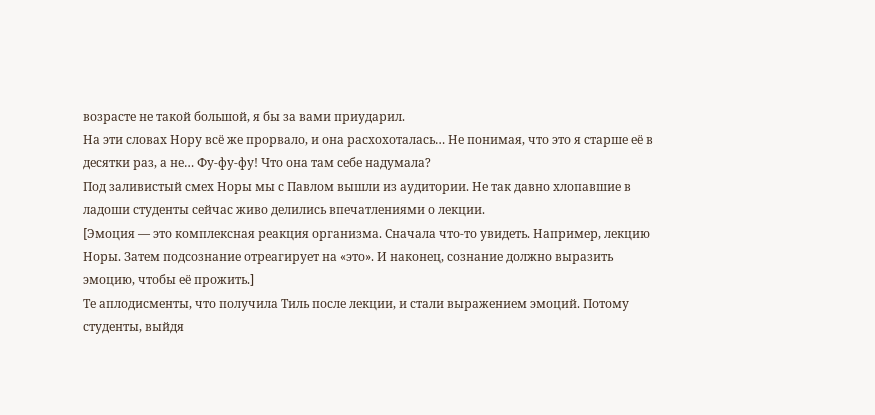возрасте не такой большой, я бы за вами приударил.
На эти словах Нору всё же прорвало, и она расхохоталась… Не понимая, что это я старше её в десятки раз, а не… Фу-фу-фу! Что она там себе надумала?
Под заливистый смех Норы мы с Павлом вышли из аудитории. Не так давно хлопавшие в ладоши студенты сейчас живо делились впечатлениями о лекции.
[Эмоция — это комплексная реакция организма. Сначала что-то увидеть. Например, лекцию Норы. Затем подсознание отреагирует на «это». И наконец, сознание должно выразить эмоцию, чтобы её прожить.]
Те аплодисменты, что получила Тиль после лекции, и стали выражением эмоций. Потому студенты, выйдя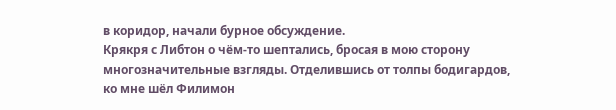в коридор, начали бурное обсуждение.
Крякря с Либтон о чём-то шептались, бросая в мою сторону многозначительные взгляды. Отделившись от толпы бодигардов, ко мне шёл Филимон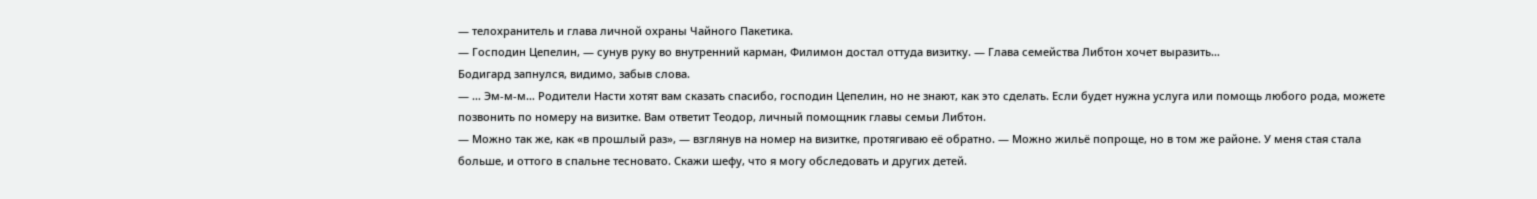— телохранитель и глава личной охраны Чайного Пакетика.
— Господин Цепелин, — сунув руку во внутренний карман, Филимон достал оттуда визитку. — Глава семейства Либтон хочет выразить…
Бодигард запнулся, видимо, забыв слова.
— … Эм-м-м… Родители Насти хотят вам сказать спасибо, господин Цепелин, но не знают, как это сделать. Если будет нужна услуга или помощь любого рода, можете позвонить по номеру на визитке. Вам ответит Теодор, личный помощник главы семьи Либтон.
— Можно так же, как «в прошлый раз», — взглянув на номер на визитке, протягиваю её обратно. — Можно жильё попроще, но в том же районе. У меня стая стала больше, и оттого в спальне тесновато. Скажи шефу, что я могу обследовать и других детей.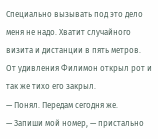Специально вызывать под это дело меня не надо. Хватит случайного визита и дистанции в пять метров.
От удивления Филимон открыл рот и так же тихо его закрыл.
— Понял. Передам сегодня же.
— Запиши мой номер, — пристально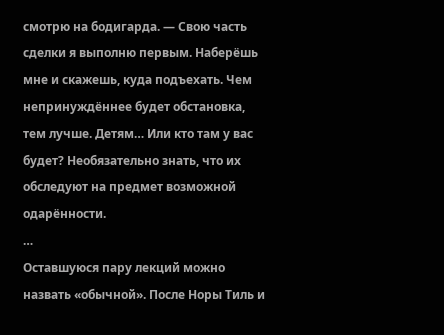смотрю на бодигарда. — Свою часть сделки я выполню первым. Наберёшь мне и скажешь, куда подъехать. Чем непринуждённее будет обстановка, тем лучше. Детям… Или кто там у вас будет? Необязательно знать, что их обследуют на предмет возможной одарённости.
…
Оставшуюся пару лекций можно назвать «обычной». После Норы Тиль и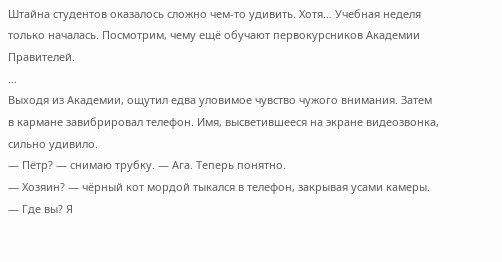Штайна студентов оказалось сложно чем-то удивить. Хотя… Учебная неделя только началась. Посмотрим, чему ещё обучают первокурсников Академии Правителей.
…
Выходя из Академии, ощутил едва уловимое чувство чужого внимания. Затем в кармане завибрировал телефон. Имя, высветившееся на экране видеозвонка, сильно удивило.
— Пётр? — снимаю трубку. — Ага. Теперь понятно.
— Хозяин? — чёрный кот мордой тыкался в телефон, закрывая усами камеры. — Где вы? Я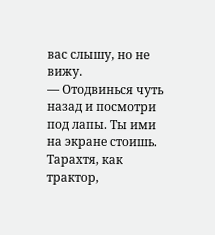вас слышу, но не вижу.
— Отодвинься чуть назад и посмотри под лапы. Ты ими на экране стоишь.
Тарахтя, как трактор,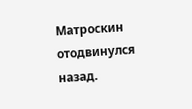Матроскин отодвинулся назад.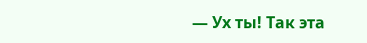— Ух ты! Так эта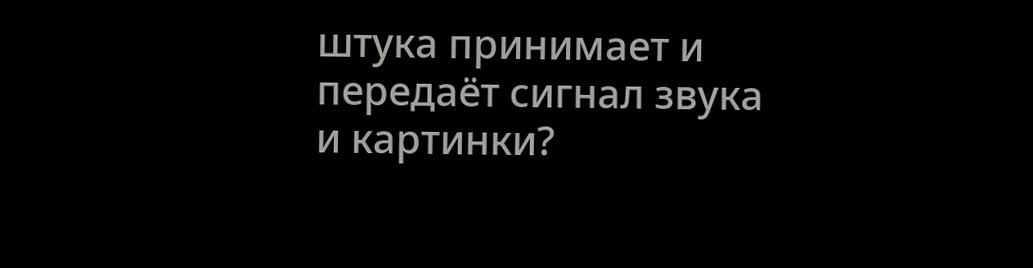штука принимает и передаёт сигнал звука и картинки?